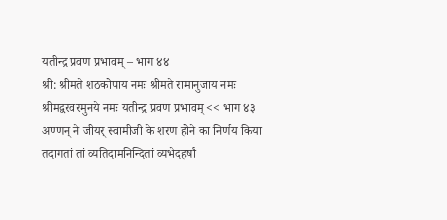यतीन्द्र प्रवण प्रभावम् – भाग ४४
श्री: श्रीमते शठकोपाय नमः श्रीमते रामानुजाय नमः श्रीमद्वरवरमुनये नमः यतीन्द्र प्रवण प्रभावम् << भाग ४३ अण्णन् ने जीयर् स्वामीजी के शरण होने का निर्णय किया तदागतां तां व्यतिदामनिन्दितां व्यभेदहर्षां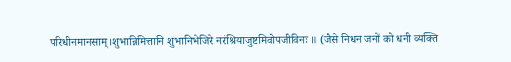परिधीनमानसाम्।शुभान्निमित्तानि शुभानिभेजिरे नरंश्रियाजुष्टमिवोपजीविनः ॥ (जैसे निधन जनों को धनी व्यक्ति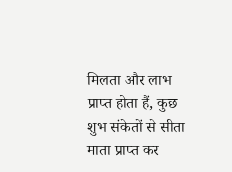मिलता और लाभ प्राप्त होता हैं, कुछ शुभ संकेतों से सीता माता प्राप्त कर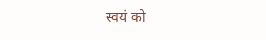स्वयं को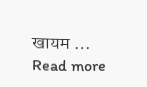खायम … Read more